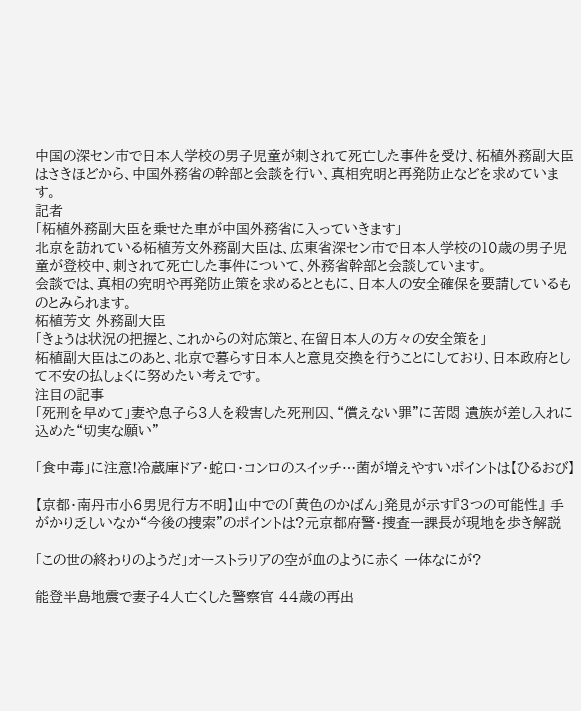中国の深セン市で日本人学校の男子児童が刺されて死亡した事件を受け、柘植外務副大臣はさきほどから、中国外務省の幹部と会談を行い、真相究明と再発防止などを求めています。
記者
「柘植外務副大臣を乗せた車が中国外務省に入っていきます」
北京を訪れている柘植芳文外務副大臣は、広東省深セン市で日本人学校の10歳の男子児童が登校中、刺されて死亡した事件について、外務省幹部と会談しています。
会談では、真相の究明や再発防止策を求めるとともに、日本人の安全確保を要請しているものとみられます。
柘植芳文 外務副大臣
「きょうは状況の把握と、これからの対応策と、在留日本人の方々の安全策を」
柘植副大臣はこのあと、北京で暮らす日本人と意見交換を行うことにしており、日本政府として不安の払しょくに努めたい考えです。
注目の記事
「死刑を早めて」妻や息子ら3人を殺害した死刑囚、“償えない罪”に苦悶 遺族が差し入れに込めた“切実な願い”

「食中毒」に注意!冷蔵庫ドア・蛇口・コンロのスイッチ…菌が増えやすいポイントは【ひるおび】

【京都・南丹市小6男児行方不明】山中での「黄色のかばん」発見が示す『3つの可能性』 手がかり乏しいなか“今後の捜索”のポイントは?元京都府警・捜査一課長が現地を歩き解説

「この世の終わりのようだ」オーストラリアの空が血のように赤く 一体なにが?

能登半島地震で妻子4人亡くした警察官 44歳の再出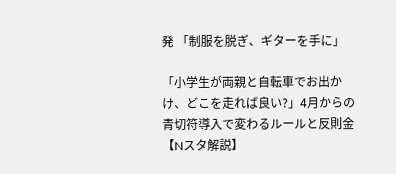発 「制服を脱ぎ、ギターを手に」

「小学生が両親と自転車でお出かけ、どこを走れば良い?」4月からの青切符導入で変わるルールと反則金【Nスタ解説】